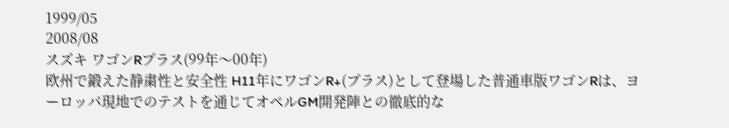1999/05
2008/08
スズキ ワゴンRプラス(99年〜00年)
欧州で鍛えた静粛性と安全性 H11年にワゴンR+(プラス)として登場した普通車版ワゴンRは、ヨーロッパ現地でのテストを通じてオペルGM開発陣との徹底的な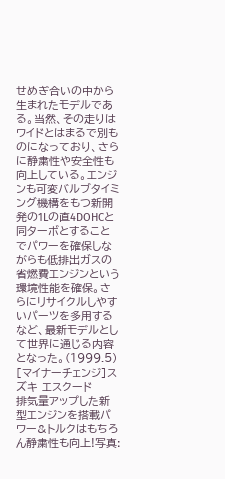せめぎ合いの中から生まれたモデルである。当然、その走りはワイドとはまるで別ものになっており、さらに静粛性や安全性も向上している。エンジンも可変バルブタイミング機構をもつ新開発の1Lの直4DOHCと同ターボとすることでパワーを確保しながらも低排出ガスの省燃費エンジンという環境性能を確保。さらにリサイクルしやすいパーツを多用するなど、最新モデルとして世界に通じる内容となった。(1999.5)
[マイナーチェンジ]スズキ エスクード
排気量アップした新型エンジンを搭載パワー&トルクはもちろん静粛性も向上!写真: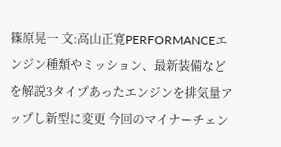篠原晃一 文:高山正寛PERFORMANCEエンジン種類やミッション、最新装備などを解説3タイプあったエンジンを排気量アップし新型に変更 今回のマイナーチェン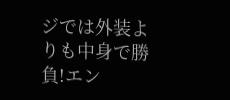ジでは外装よりも中身で勝負!エン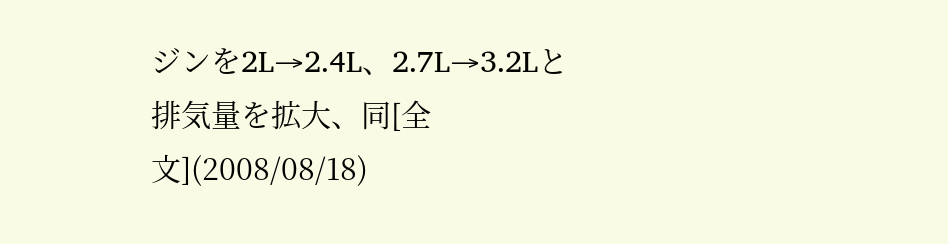ジンを2L→2.4L、2.7L→3.2Lと排気量を拡大、同[全文](2008/08/18)